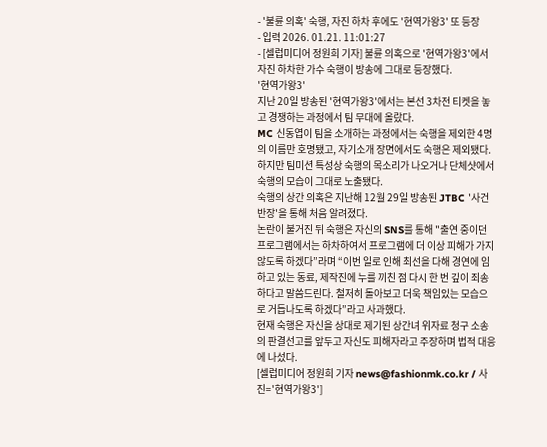- '불륜 의혹' 숙행, 자진 하차 후에도 '현역가왕3' 또 등장
- 입력 2026. 01.21. 11:01:27
- [셀럽미디어 정원희 기자] 불륜 의혹으로 '현역가왕3'에서 자진 하차한 가수 숙행이 방송에 그대로 등장했다.
'현역가왕3'
지난 20일 방송된 '현역가왕3'에서는 본선 3차전 티켓을 놓고 경쟁하는 과정에서 팀 무대에 올랐다.
MC 신동엽이 팀을 소개하는 과정에서는 숙행을 제외한 4명의 이름만 호명됐고, 자기소개 장면에서도 숙행은 제외됐다. 하지만 팀미션 특성상 숙행의 목소리가 나오거나 단체샷에서 숙행의 모습이 그대로 노출됐다.
숙행의 상간 의혹은 지난해 12월 29일 방송된 JTBC '사건반장'을 통해 처음 알려졌다.
논란이 불거진 뒤 숙행은 자신의 SNS를 통해 "출연 중이던 프로그램에서는 하차하여서 프로그램에 더 이상 피해가 가지 않도록 하겠다”라며 “이번 일로 인해 최선을 다해 경연에 임하고 있는 동료, 제작진에 누를 끼친 점 다시 한 번 깊이 죄송하다고 말씀드린다. 철저히 돌아보고 더욱 책임있는 모습으로 거듭나도록 하겠다”라고 사과했다.
현재 숙행은 자신을 상대로 제기된 상간녀 위자료 청구 소송의 판결선고를 앞두고 자신도 피해자라고 주장하며 법적 대응에 나섰다.
[셀럽미디어 정원희 기자 news@fashionmk.co.kr / 사진='현역가왕3']